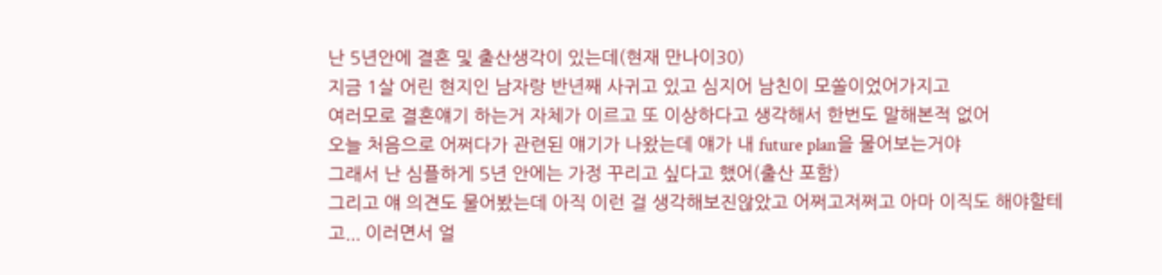난 5년안에 결혼 및 출산생각이 있는데(현재 만나이30)
지금 1살 어린 현지인 남자랑 반년째 사귀고 있고 심지어 남친이 모쏠이었어가지고
여러모로 결혼얘기 하는거 자체가 이르고 또 이상하다고 생각해서 한번도 말해본적 없어
오늘 처음으로 어쩌다가 관련된 얘기가 나왔는데 얘가 내 future plan을 물어보는거야
그래서 난 심플하게 5년 안에는 가정 꾸리고 싶다고 했어(출산 포함)
그리고 얘 의견도 물어봤는데 아직 이런 걸 생각해보진않았고 어쩌고저쩌고 아마 이직도 해야할테고... 이러면서 얼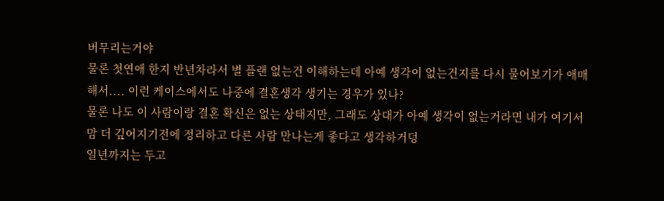버무리는거야
물론 첫연애 한지 반년차라서 별 플랜 없는건 이해하는데 아예 생각이 없는건지를 다시 물어보기가 애매해서.... 이런 케이스에서도 나중에 결혼생각 생기는 경우가 있나?
물론 나도 이 사람이랑 결혼 확신은 없는 상태지만, 그래도 상대가 아예 생각이 없는거라면 내가 여기서 맘 더 깊어지기전에 정리하고 다른 사람 만나는게 좋다고 생각하거덩
일년까지는 두고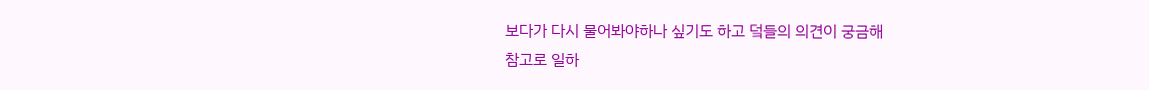보다가 다시 물어봐야하나 싶기도 하고 덬들의 의견이 궁금해
참고로 일하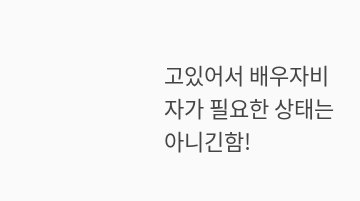고있어서 배우자비자가 필요한 상태는 아니긴함!